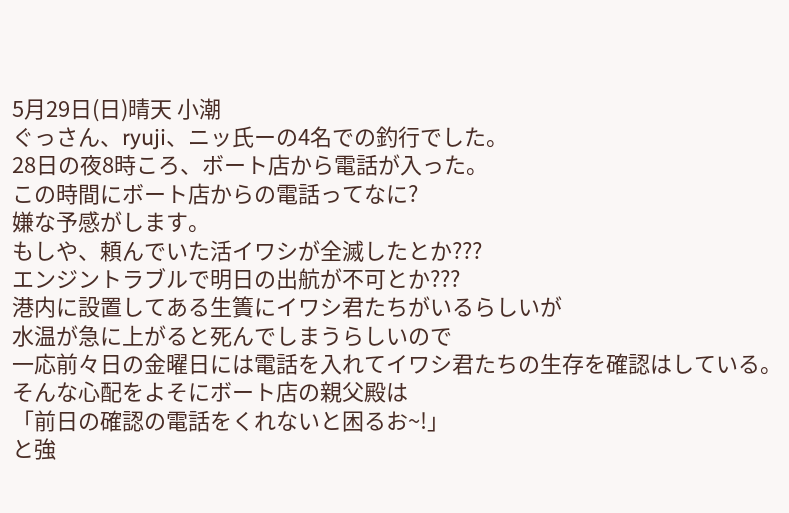5月29日(日)晴天 小潮
ぐっさん、ryuji、ニッ氏ーの4名での釣行でした。
28日の夜8時ころ、ボート店から電話が入った。
この時間にボート店からの電話ってなに?
嫌な予感がします。
もしや、頼んでいた活イワシが全滅したとか???
エンジントラブルで明日の出航が不可とか???
港内に設置してある生簀にイワシ君たちがいるらしいが
水温が急に上がると死んでしまうらしいので
一応前々日の金曜日には電話を入れてイワシ君たちの生存を確認はしている。
そんな心配をよそにボート店の親父殿は
「前日の確認の電話をくれないと困るお~!」
と強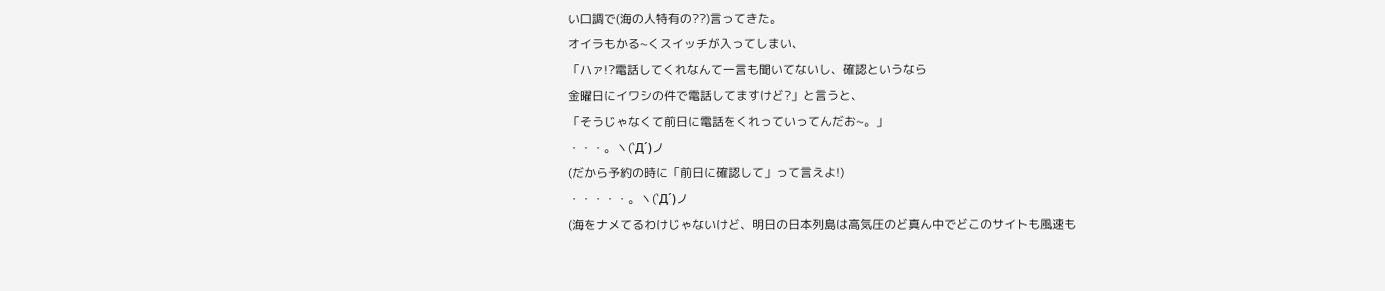い口調で(海の人特有の??)言ってきた。
オイラもかる~くスイッチが入ってしまい、
「ハァ!?電話してくれなんて一言も聞いてないし、確認というなら
金曜日にイワシの件で電話してますけど?」と言うと、
「そうじゃなくて前日に電話をくれっていってんだお~。」
・・・。ヽ(`Д´)ノ
(だから予約の時に「前日に確認して」って言えよ!)
・・・・・。ヽ(`Д´)ノ
(海をナメてるわけじゃないけど、明日の日本列島は高気圧のど真ん中でどこのサイトも風速も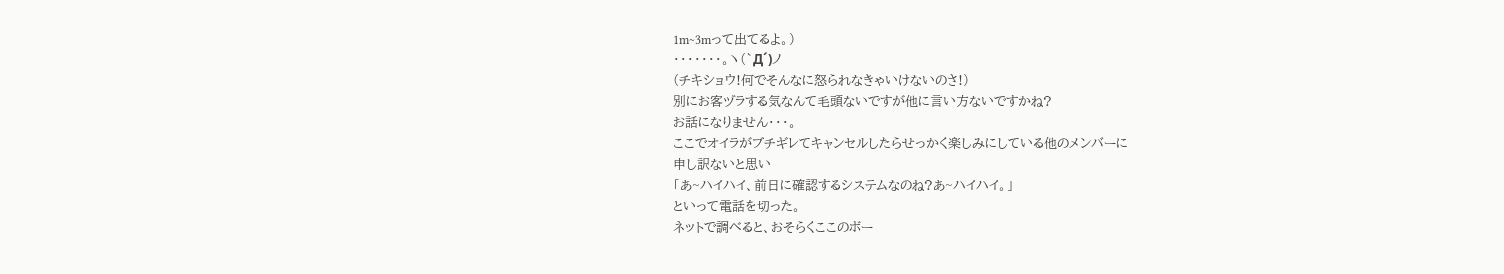1m~3mって出てるよ。)
・・・・・・・。ヽ(`Д´)ノ
(チキショウ!何でそんなに怒られなきゃいけないのさ!)
別にお客ヅラする気なんて毛頭ないですが他に言い方ないですかね?
お話になりません・・・。
ここでオイラがブチギレてキャンセルしたらせっかく楽しみにしている他のメンバーに
申し訳ないと思い
「あ~ハイハイ、前日に確認するシステムなのね?あ~ハイハイ。」
といって電話を切った。
ネットで調べると、おそらくここのボー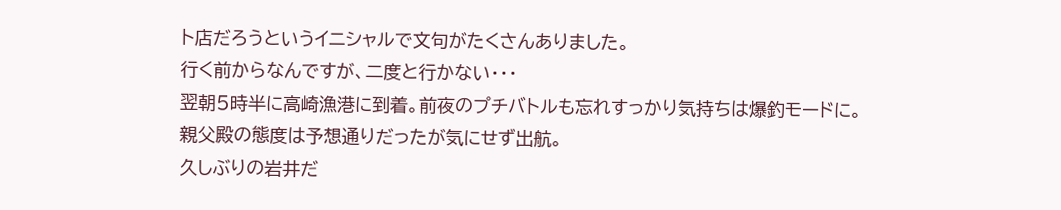ト店だろうというイニシャルで文句がたくさんありました。
行く前からなんですが、二度と行かない・・・
翌朝5時半に高崎漁港に到着。前夜のプチバトルも忘れすっかり気持ちは爆釣モードに。
親父殿の態度は予想通りだったが気にせず出航。
久しぶりの岩井だ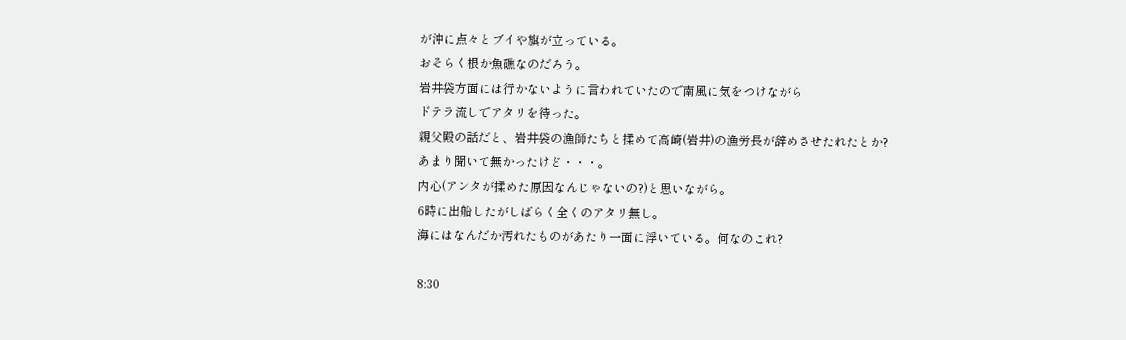が沖に点々とブイや旗が立っている。
おそらく根か魚礁なのだろう。
岩井袋方面には行かないように言われていたので南風に気をつけながら
ドテラ流しでアタリを待った。
親父殿の話だと、岩井袋の漁師たちと揉めて高崎(岩井)の漁労長が辞めさせたれたとか?
あまり聞いて無かったけど・・・。
内心(アンタが揉めた原因なんじゃないの?)と思いながら。
6時に出船したがしばらく全くのアタリ無し。
海にはなんだか汚れたものがあたり一面に浮いている。何なのこれ?

8:30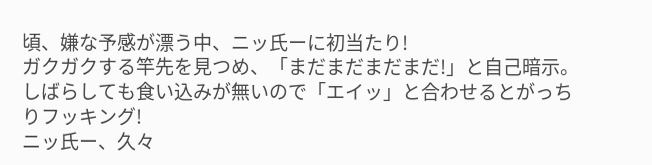頃、嫌な予感が漂う中、ニッ氏ーに初当たり!
ガクガクする竿先を見つめ、「まだまだまだまだ!」と自己暗示。
しばらしても食い込みが無いので「エイッ」と合わせるとがっちりフッキング!
ニッ氏ー、久々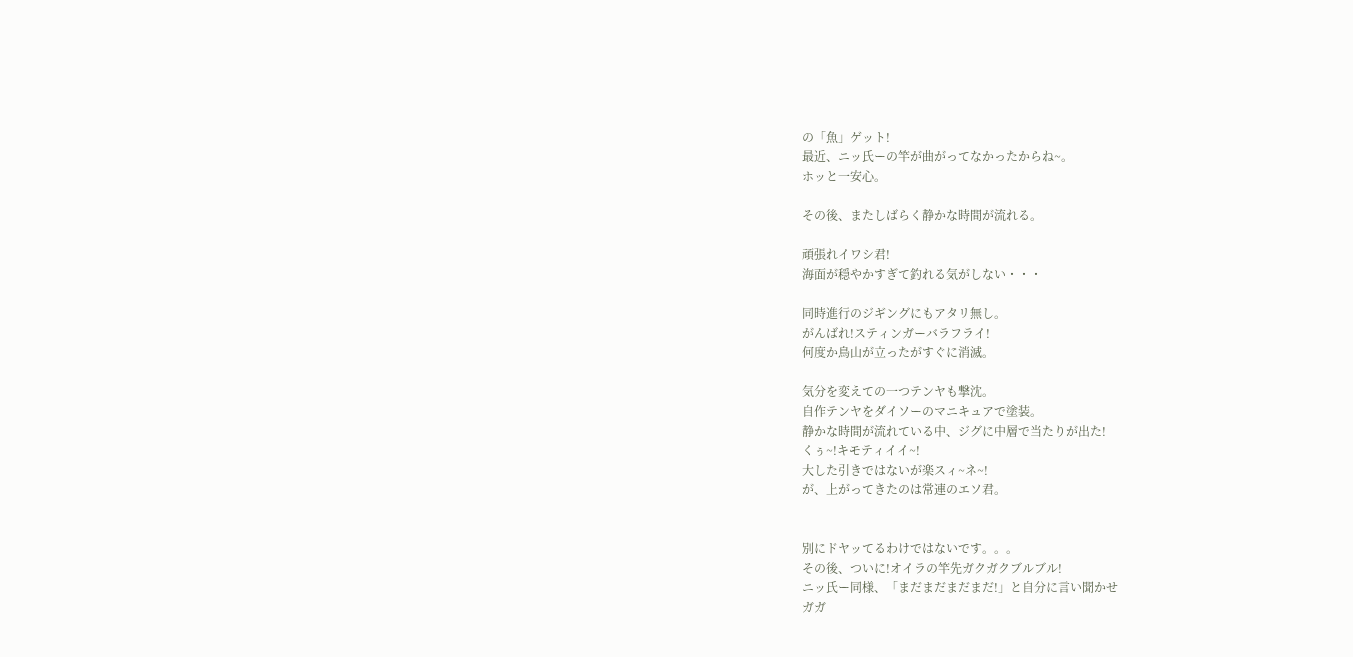の「魚」ゲット!
最近、ニッ氏ーの竿が曲がってなかったからね~。
ホッと一安心。

その後、またしばらく静かな時間が流れる。

頑張れイワシ君!
海面が穏やかすぎて釣れる気がしない・・・

同時進行のジギングにもアタリ無し。
がんばれ!スティンガーバラフライ!
何度か鳥山が立ったがすぐに消滅。

気分を変えての一つテンヤも撃沈。
自作テンヤをダイソーのマニキュアで塗装。
静かな時間が流れている中、ジグに中層で当たりが出た!
くぅ~!キモティイイ~!
大した引きではないが楽スィ~ネ~!
が、上がってきたのは常連のエソ君。


別にドヤッてるわけではないです。。。
その後、ついに!オイラの竿先ガクガクブルブル!
ニッ氏ー同様、「まだまだまだまだ!」と自分に言い聞かせ
ガガ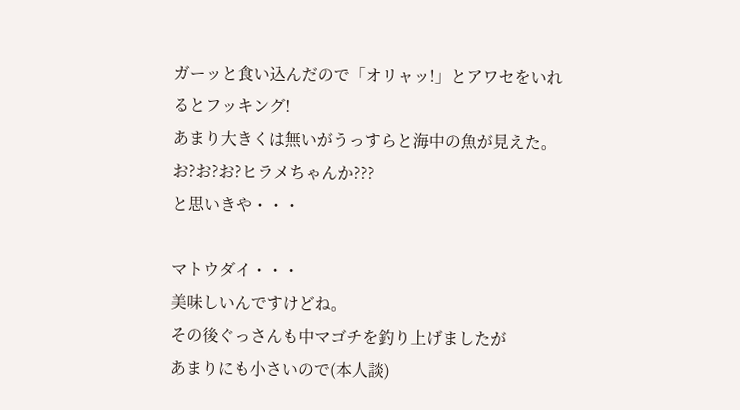ガーッと食い込んだので「オリャッ!」とアワセをいれるとフッキング!
あまり大きくは無いがうっすらと海中の魚が見えた。
お?お?お?ヒラメちゃんか???
と思いきや・・・

マトウダイ・・・
美味しいんですけどね。
その後ぐっさんも中マゴチを釣り上げましたが
あまりにも小さいので(本人談)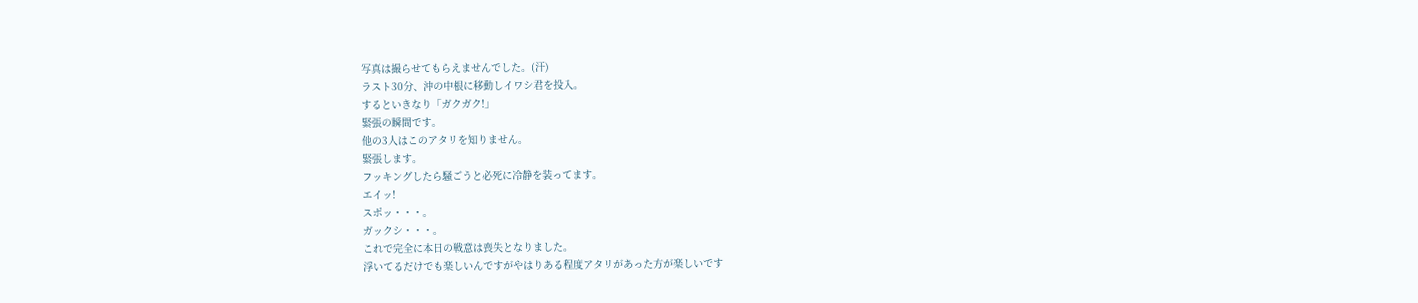写真は撮らせてもらえませんでした。(汗)
ラスト30分、沖の中根に移動しイワシ君を投入。
するといきなり「ガクガク!」
緊張の瞬間です。
他の3人はこのアタリを知りません。
緊張します。
フッキングしたら騒ごうと必死に冷静を装ってます。
エイッ!
スポッ・・・。
ガックシ・・・。
これで完全に本日の戦意は喪失となりました。
浮いてるだけでも楽しいんですがやはりある程度アタリがあった方が楽しいです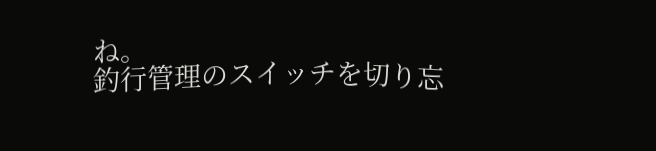ね。
釣行管理のスイッチを切り忘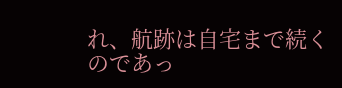れ、航跡は自宅まで続くのであっ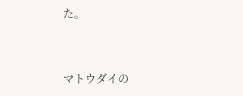た。


マトウダイの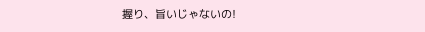握り、旨いじゃないの!